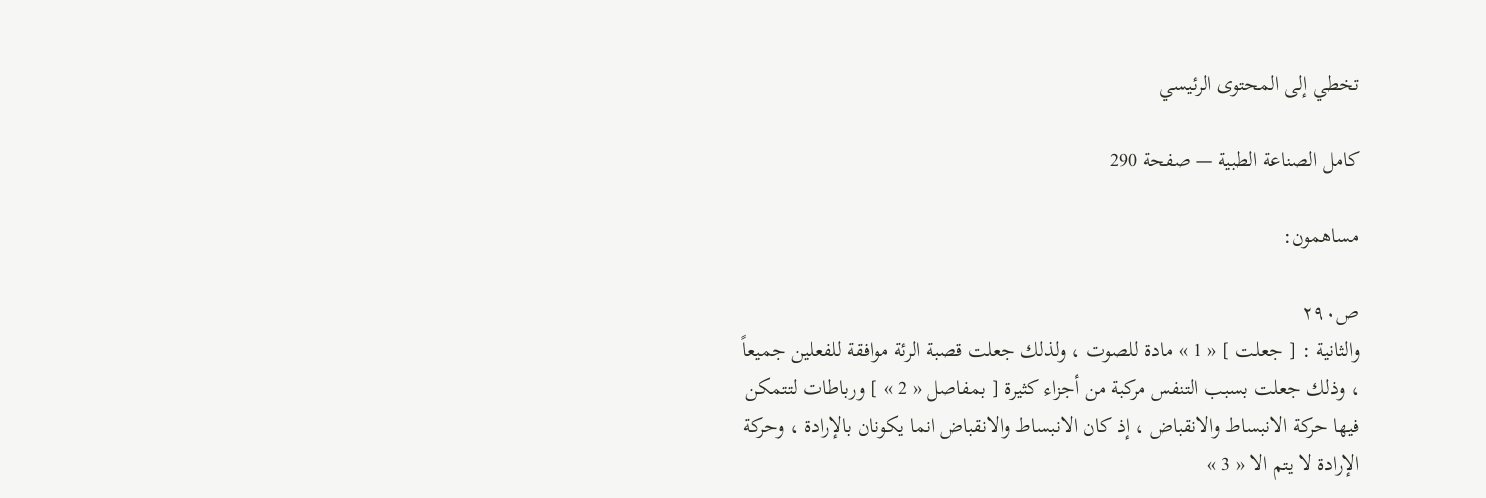تخطي إلى المحتوى الرئيسي

كامل الصناعة الطبية — صفحة 290

مساهمون:

ص٢٩٠
والثانية : [ جعلت ] « 1 » مادة للصوت ، ولذلك جعلت قصبة الرئة موافقة للفعلين جميعاً ، وذلك جعلت بسبب التنفس مركبة من أجزاء كثيرة [ بمفاصل « 2 » ] ورباطات لتتمكن فيها حركة الانبساط والانقباض ، إذ كان الانبساط والانقباض انما يكونان بالإرادة ، وحركة الإرادة لا يتم الا « 3 »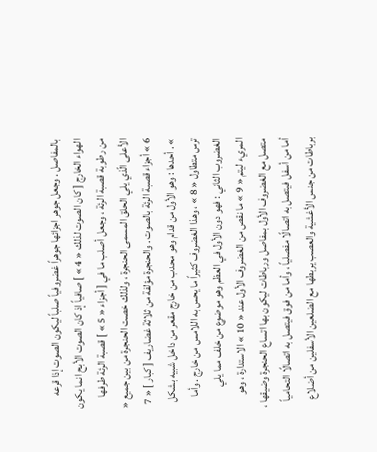بالمفاصل . وجعل جوهر اجزائها جوهراً غضروفياً صلباً ليكون الصوت إذا قرعه الهواء الخارج [ كان الصوت لذلك « 4 » ] صافياً إذ كان الصوت الأبح انما يكون من رطوبة قصبة الرئة ، وجعل أصلب ما في [ أجزاء « 5 » ] قصبة الرئة طرفها الأعلى الّذي يلي الحلق المسمى الحنجرة ، ولذلك خصت الحنجرة من بين جميع « 6 » أجزاء قصبة الرئة بالصوت . والحنجرة مؤلفة من ثلاثة غضاريف [ كبار ] « 7 » . أحدها : وهو الأول من قدام وهو محدب من خارج مقعر من داخل شبيه بشكل ترس متطاول « 8 » ، وهذا الغضروف كثيراً ما يحس به اللامس من خارج . وأما الغضروب الثاني : فهو دون الأول في العظم وهو موضوع من خلف مما يلي المريء ليتم « 9 » ما نقص من الغضروف الأول عند « 10 » الاستدارة ، وهو متصل مع الغضروف الأول بمفاصل ورباطات ليكون بها اتساع الحنجرة وضيقها ، أما من أسفل فيتصل به اتصالًا مفصلياً ، وأما من فوق فيتصل به اتصالًا التحامياً برباطات من جنس الأغشية والعصب يربطها مع الضلعين الأسفلين من أضلاع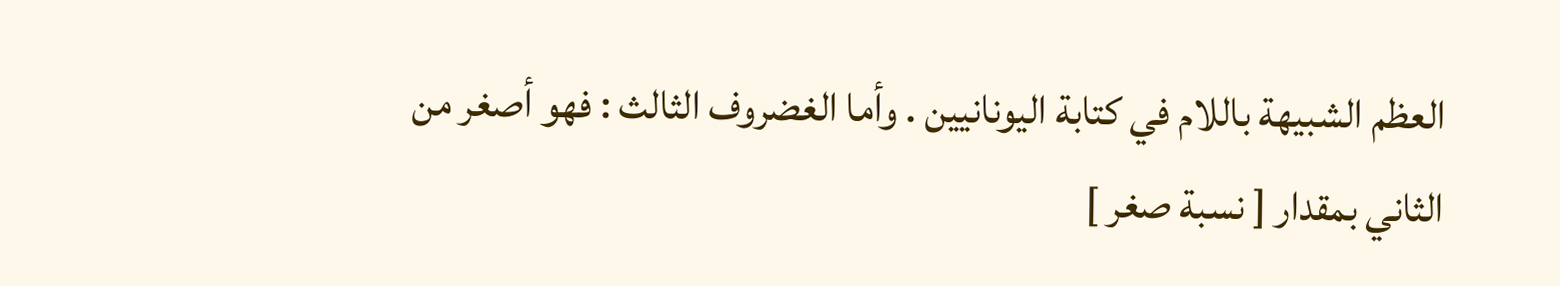العظم الشبيهة باللام في كتابة اليونانيين . وأما الغضروف الثالث : فهو أصغر من الثاني بمقدار [ نسبة صغر ]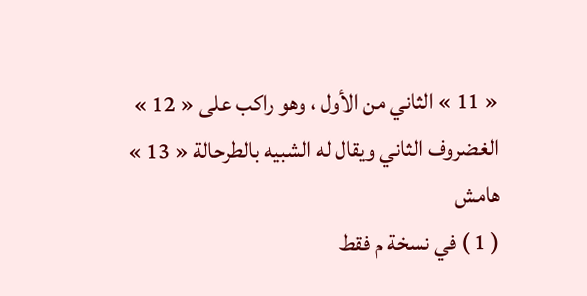« 11 » الثاني من الأول ، وهو راكب على « 12 » الغضروف الثاني ويقال له الشبيه بالطرحالة « 13 »
هامش
( 1 ) في نسخة م فقط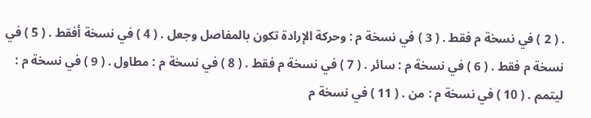. ( 2 ) في نسخة م فقط . ( 3 ) في نسخة م : وحركة الإرادة تكون بالمفاصل وجعل . ( 4 ) في نسخة أفقط . ( 5 ) في نسخة م فقط . ( 6 ) في نسخة م : سائر . ( 7 ) في نسخة م فقط . ( 8 ) في نسخة م : مطاول . ( 9 ) في نسخة م : ليتمم . ( 10 ) في نسخة م : من . ( 11 ) في نسخة م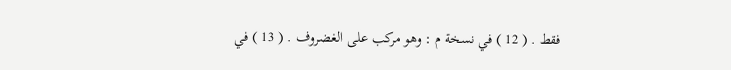فقط . ( 12 ) في نسخة م : وهو مركب على الغضروف . ( 13 ) في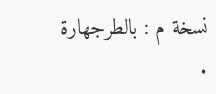نسخة م : بالطرجهارة .